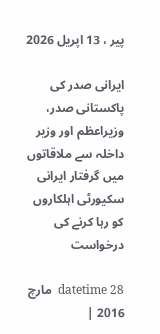پیر ، 13 اپریل 2026

ایرانی صدر کی پاکستانی صدر، وزیراعظم اور وزیر داخلہ سے ملاقاتوں میں گرفتار ایرانی سکیورٹی اہلکاروں کو رہا کرنے کی درخواست

datetime 28  مارچ  2016 |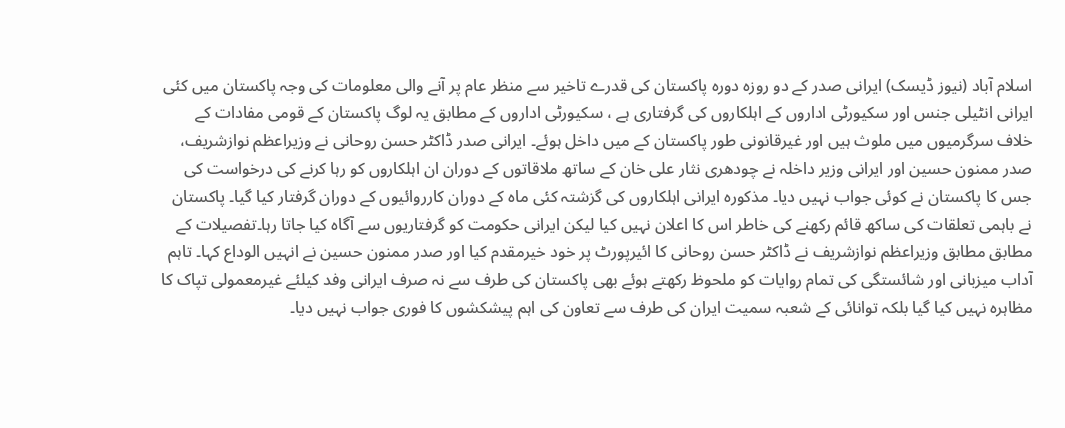اسلام آباد (نیوز ڈیسک) ایرانی صدر کے دو روزہ دورہ پاکستان کی قدرے تاخیر سے منظر عام پر آنے والی معلومات کی وجہ پاکستان میں کئی ایرانی انٹیلی جنس اور سکیورٹی اداروں کے اہلکاروں کی گرفتاری ہے ، سکیورٹی اداروں کے مطابق یہ لوگ پاکستان کے قومی مفادات کے خلاف سرگرمیوں میں ملوث ہیں اور غیرقانونی طور پاکستان کے میں داخل ہوئے۔ ایرانی صدر ڈاکٹر حسن روحانی نے وزیراعظم نوازشریف، صدر ممنون حسین اور ایرانی وزیر داخلہ نے چودھری نثار علی خان کے ساتھ ملاقاتوں کے دوران ان اہلکاروں کو رہا کرنے کی درخواست کی جس کا پاکستان نے کوئی جواب نہیں دیا۔ مذکورہ ایرانی اہلکاروں کی گزشتہ کئی ماہ کے دوران کارروائیوں کے دوران گرفتار کیا گیا۔ پاکستان نے باہمی تعلقات کی ساکھ قائم رکھنے کی خاطر اس کا اعلان نہیں کیا لیکن ایرانی حکومت کو گرفتاریوں سے آگاہ کیا جاتا رہا۔تفصیلات کے مطابق مطابق وزیراعظم نوازشریف نے ڈاکٹر حسن روحانی کا ائیرپورٹ پر خود خیرمقدم کیا اور صدر ممنون حسین نے انہیں الوداع کہا۔ تاہم آداب میزبانی اور شائستگی کی تمام روایات کو ملحوظ رکھتے ہوئے بھی پاکستان کی طرف سے نہ صرف ایرانی وفد کیلئے غیرمعمولی تپاک کا مظاہرہ نہیں کیا گیا بلکہ توانائی کے شعبہ سمیت ایران کی طرف سے تعاون کی اہم پیشکشوں کا فوری جواب نہیں دیا۔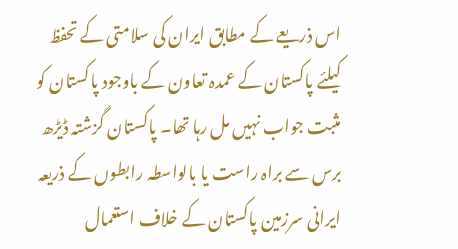اس ذریعے کے مطابق ایران کی سلامتی کے تحفظ کیلئے پاکستان کے عمدہ تعاون کے باوجود پاکستان کو مثبت جواب نہیں مل رہا تھا۔ پاکستان گزشتہ ڈیڑھ برس سے براہ راست یا بالواسطہ رابطوں کے ذریعہ ایرانی سرزمین پاکستان کے خلاف استعمال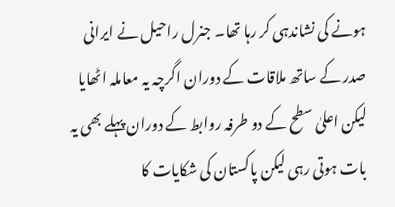ہونے کی نشاندہی کر رہا تھا۔ جنرل راحیل نے ایرانی صدر کے ساتھ ملاقات کے دوران اگرچہ یہ معاملہ اٹھایا لیکن اعلیٰ سطح کے دو طرفہ روابط کے دوران پہلے بھی یہ بات ہوتی رہی لیکن پاکستان کی شکایات کا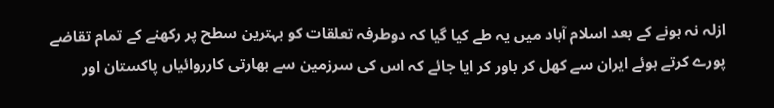ازلہ نہ ہونے کے بعد اسلام آباد میں یہ طے کیا گیا کہ دوطرفہ تعلقات کو بہترین سطح پر رکھنے کے تمام تقاضے پورے کرتے ہوئے ایران سے کھل کر باور کر ایا جائے کہ اس کی سرزمین سے بھارتی کارروائیاں پاکستان اور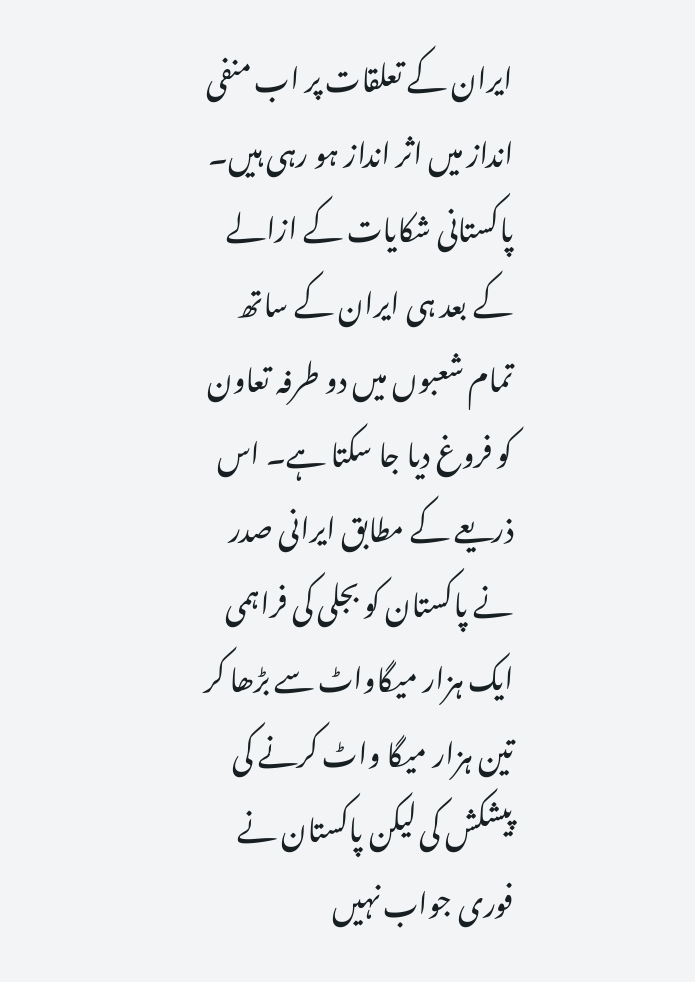ایران کے تعلقات پر اب منفی انداز میں اثر انداز ہو رہی ہیں۔ پاکستانی شکایات کے ازالے کے بعد ہی ایران کے ساتھ تمام شعبوں میں دو طرفہ تعاون کو فروغ دیا جا سکتا ہے۔ اس ذریعے کے مطابق ایرانی صدر نے پاکستان کو بجلی کی فراہمی ایک ہزار میگاواٹ سے بڑھا کر تین ہزار میگا واٹ کرنے کی پیشکش کی لیکن پاکستان نے فوری جواب نہیں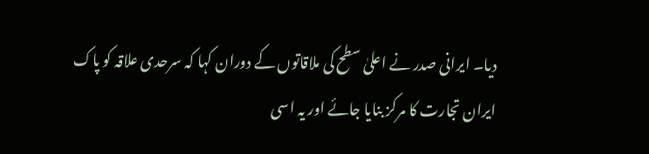دیا۔ ایرانی صدر نے اعلیٰ سطح کی ملاقاتوں کے دوران کہا کہ سرحدی علاقہ کو پاک ایران تجارت کا مرکز بنایا جائے اور یہ اسی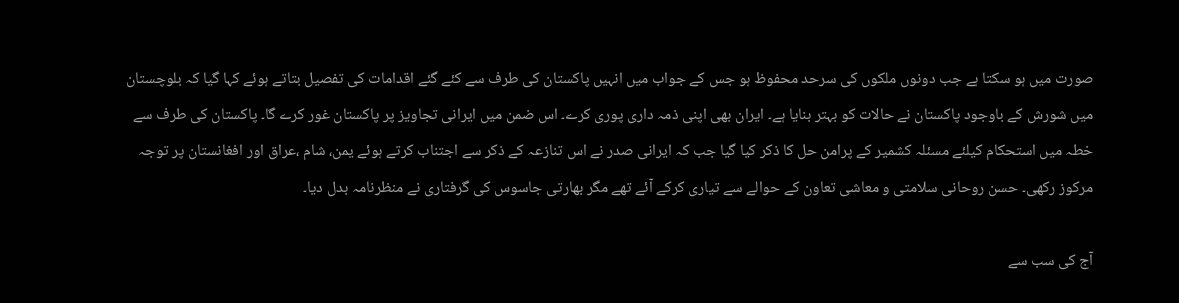صورت میں ہو سکتا ہے جب دونوں ملکوں کی سرحد محفوظ ہو جس کے جواب میں انہیں پاکستان کی طرف سے کئے گئے اقدامات کی تفصیل بتاتے ہوئے کہا گیا کہ بلوچستان میں شورش کے باوجود پاکستان نے حالات کو بہتر بنایا ہے۔ ایران بھی اپنی ذمہ داری پوری کرے۔ اس ضمن میں ایرانی تجاویز پر پاکستان غور کرے گا۔ پاکستان کی طرف سے خطہ میں استحکام کیلئے مسئلہ کشمیر کے پرامن حل کا ذکر کیا گیا جب کہ ایرانی صدر نے اس تنازعہ کے ذکر سے اجتناب کرتے ہوئے یمن، شام ،عراق اور افغانستان پر توجہ مرکوز رکھی۔ حسن روحانی سلامتی و معاشی تعاون کے حوالے سے تیاری کرکے آئے تھے مگر بھارتی جاسوس کی گرفتاری نے منظرنامہ بدل دیا۔

آج کی سب سے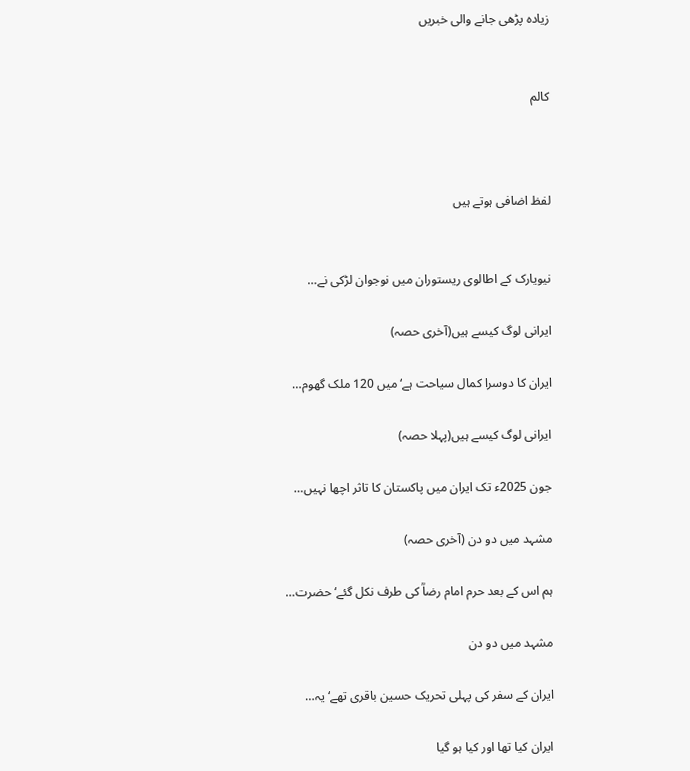زیادہ پڑھی جانے والی خبریں


کالم



لفظ اضافی ہوتے ہیں


نیویارک کے اطالوی ریستوران میں نوجوان لڑکی نے…

ایرانی لوگ کیسے ہیں(آخری حصہ)

ایران کا دوسرا کمال سیاحت ہے‘ میں 120 ملک گھوم…

ایرانی لوگ کیسے ہیں(پہلا حصہ)

جون 2025ء تک ایران میں پاکستان کا تاثر اچھا نہیں…

مشہد میں دو دن (آخری حصہ)

ہم اس کے بعد حرم امام رضاؒ کی طرف نکل گئے‘ حضرت…

مشہد میں دو دن

ایران کے سفر کی پہلی تحریک حسین باقری تھے‘ یہ…

ایران کیا تھا اور کیا ہو گیا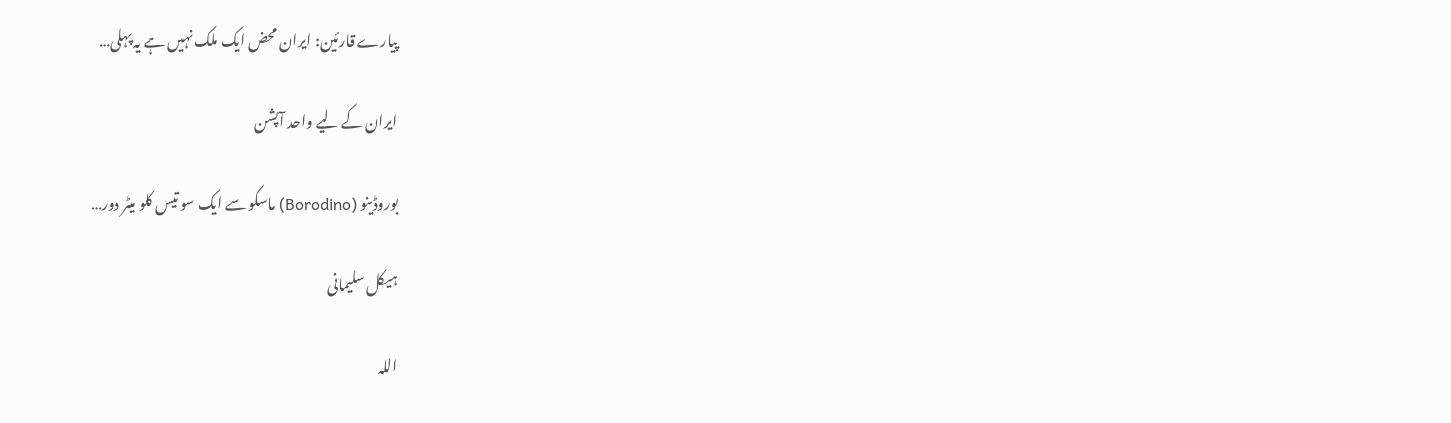پیارے قارئین: ایران محض ایک ملک نہیں ہے یہ پہلی…

ایران کے لیے واحد آپشن

بوروڈینو (Borodino) ماسکو سے ایک سو تیس کلو میٹر دور…

ہیکل سلیمانی

اللہ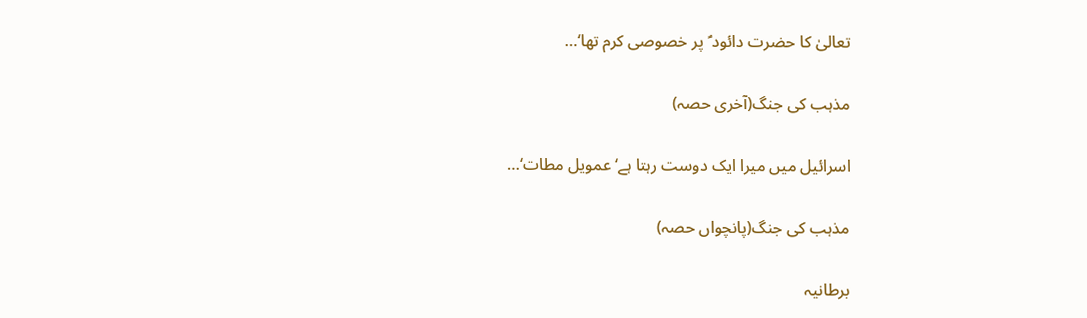تعالیٰ کا حضرت دائود ؑ پر خصوصی کرم تھا‘…

مذہب کی جنگ(آخری حصہ)

اسرائیل میں میرا ایک دوست رہتا ہے‘ عمویل مطات‘…

مذہب کی جنگ(پانچواں حصہ)

برطانیہ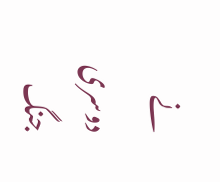نے دوسری جنگ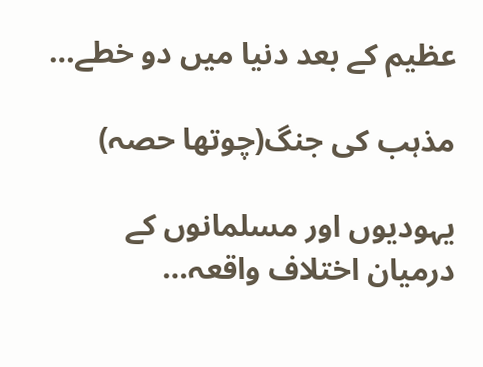عظیم کے بعد دنیا میں دو خطے…

مذہب کی جنگ(چوتھا حصہ)

یہودیوں اور مسلمانوں کے درمیان اختلاف واقعہ…